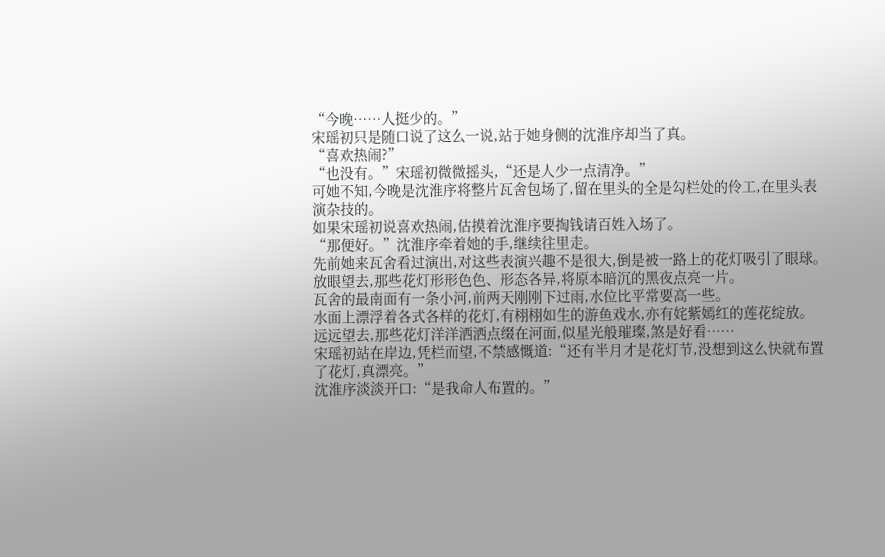“今晚……人挺少的。”
宋瑶初只是随口说了这么一说,站于她身侧的沈淮序却当了真。
“喜欢热闹?”
“也没有。”宋瑶初微微摇头,“还是人少一点清净。”
可她不知,今晚是沈淮序将整片瓦舍包场了,留在里头的全是勾栏处的伶工,在里头表演杂技的。
如果宋瑶初说喜欢热闹,估摸着沈淮序要掏钱请百姓入场了。
“那便好。”沈淮序牵着她的手,继续往里走。
先前她来瓦舍看过演出,对这些表演兴趣不是很大,倒是被一路上的花灯吸引了眼球。
放眼望去,那些花灯形形色色、形态各异,将原本暗沉的黑夜点亮一片。
瓦舍的最南面有一条小河,前两天刚刚下过雨,水位比平常要高一些。
水面上漂浮着各式各样的花灯,有栩栩如生的游鱼戏水,亦有姹紫嫣红的莲花绽放。
远远望去,那些花灯洋洋洒洒点缀在河面,似星光般璀璨,煞是好看……
宋瑶初站在岸边,凭栏而望,不禁感慨道:“还有半月才是花灯节,没想到这么快就布置了花灯,真漂亮。”
沈淮序淡淡开口:“是我命人布置的。”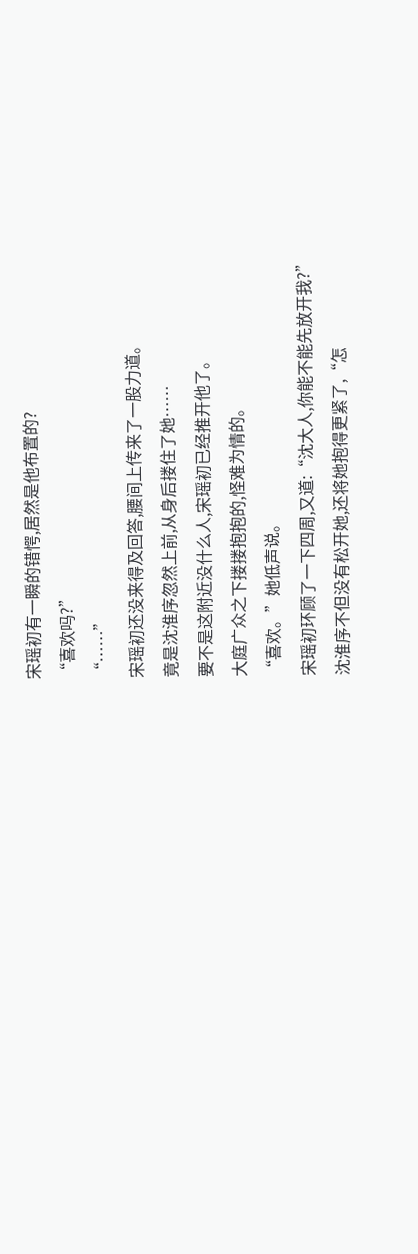宋瑶初有一瞬的错愕,居然是他布置的?
“喜欢吗?”
“……”
宋瑶初还没来得及回答,腰间上传来了一股力道。
竟是沈淮序忽然上前,从身后搂住了她……
要不是这附近没什么人,宋瑶初已经推开他了。
大庭广众之下搂搂抱抱的,怪难为情的。
“喜欢。”她低声说。
宋瑶初环顾了一下四周,又道:“沈大人,你能不能先放开我?”
沈淮序不但没有松开她,还将她抱得更紧了,“怎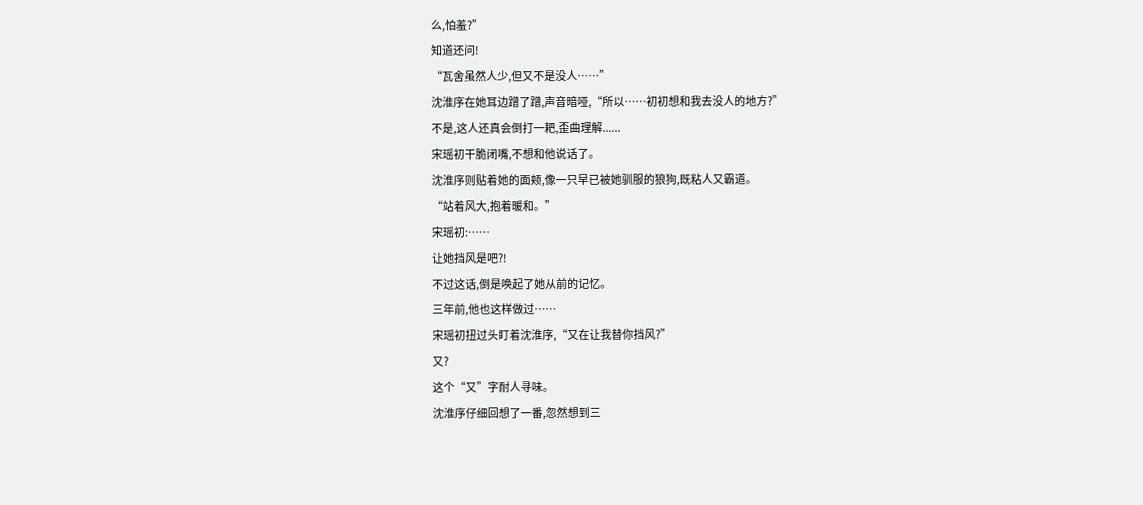么,怕羞?”
知道还问!
“瓦舍虽然人少,但又不是没人……”
沈淮序在她耳边蹭了蹭,声音暗哑,“所以……初初想和我去没人的地方?”
不是,这人还真会倒打一耙,歪曲理解......
宋瑶初干脆闭嘴,不想和他说话了。
沈淮序则贴着她的面颊,像一只早已被她驯服的狼狗,既粘人又霸道。
“站着风大,抱着暖和。”
宋瑶初:……
让她挡风是吧?!
不过这话,倒是唤起了她从前的记忆。
三年前,他也这样做过……
宋瑶初扭过头盯着沈淮序,“又在让我替你挡风?”
又?
这个“又”字耐人寻味。
沈淮序仔细回想了一番,忽然想到三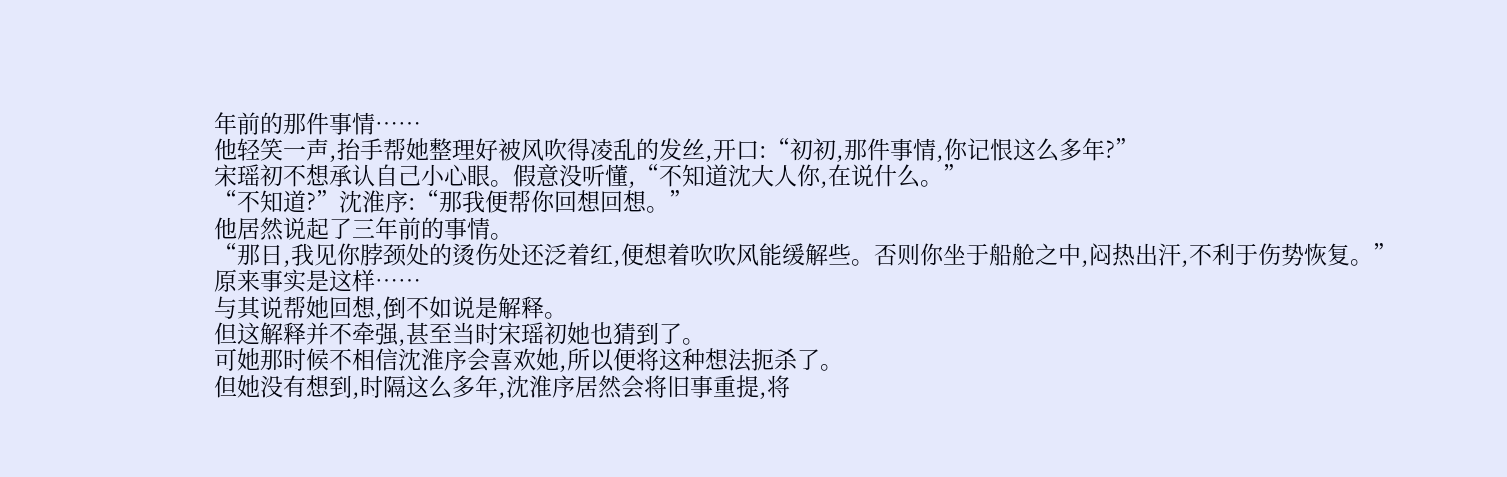年前的那件事情……
他轻笑一声,抬手帮她整理好被风吹得凌乱的发丝,开口:“初初,那件事情,你记恨这么多年?”
宋瑶初不想承认自己小心眼。假意没听懂,“不知道沈大人你,在说什么。”
“不知道?”沈淮序:“那我便帮你回想回想。”
他居然说起了三年前的事情。
“那日,我见你脖颈处的烫伤处还泛着红,便想着吹吹风能缓解些。否则你坐于船舱之中,闷热出汗,不利于伤势恢复。”
原来事实是这样……
与其说帮她回想,倒不如说是解释。
但这解释并不牵强,甚至当时宋瑶初她也猜到了。
可她那时候不相信沈淮序会喜欢她,所以便将这种想法扼杀了。
但她没有想到,时隔这么多年,沈淮序居然会将旧事重提,将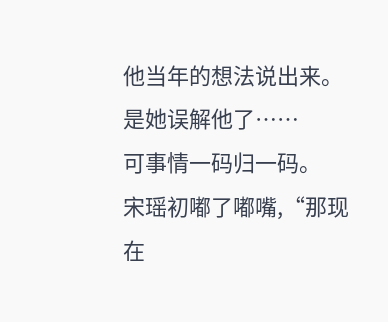他当年的想法说出来。
是她误解他了……
可事情一码归一码。
宋瑶初嘟了嘟嘴,“那现在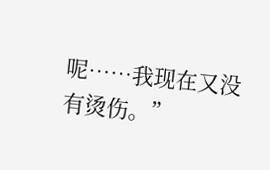呢……我现在又没有烫伤。”